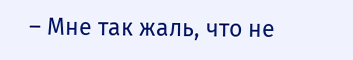– Мне так жаль, что не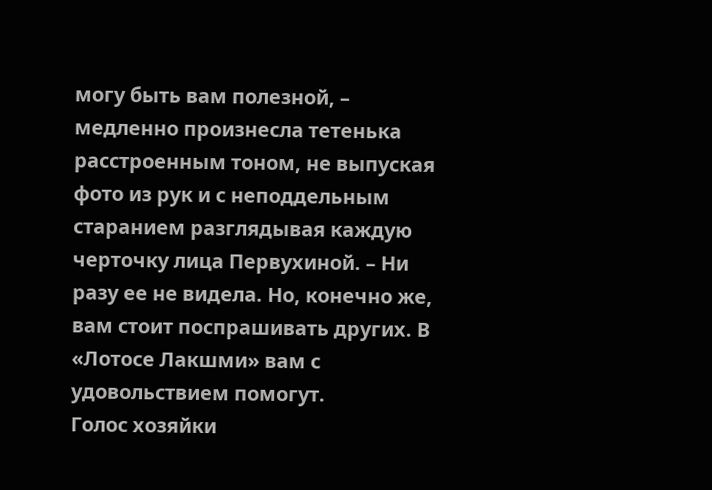могу быть вам полезной, – медленно произнесла тетенька расстроенным тоном, не выпуская фото из рук и с неподдельным старанием разглядывая каждую черточку лица Первухиной. – Ни разу ее не видела. Но, конечно же, вам стоит поспрашивать других. В «Лотосе Лакшми» вам с удовольствием помогут.
Голос хозяйки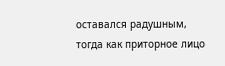оставался радушным, тогда как приторное лицо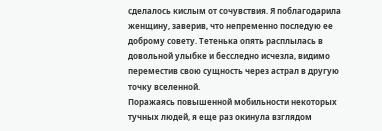сделалось кислым от сочувствия. Я поблагодарила женщину, заверив, что непременно последую ее доброму совету. Тетенька опять расплылась в довольной улыбке и бесследно исчезла, видимо переместив свою сущность через астрал в другую точку вселенной.
Поражаясь повышенной мобильности некоторых тучных людей, я еще раз окинула взглядом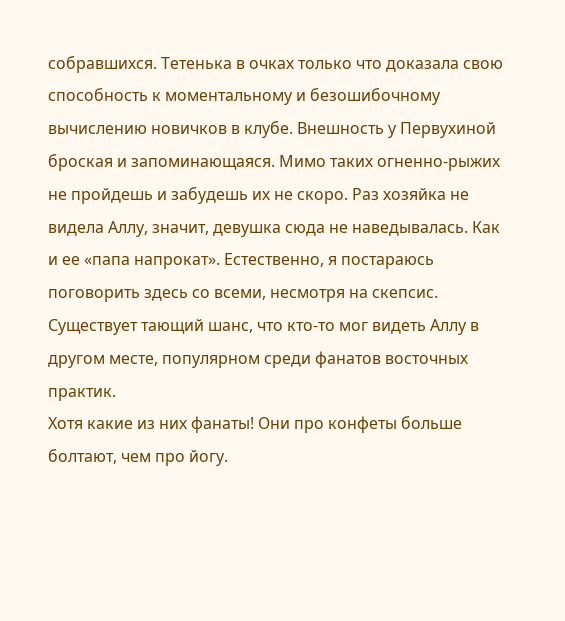собравшихся. Тетенька в очках только что доказала свою способность к моментальному и безошибочному вычислению новичков в клубе. Внешность у Первухиной броская и запоминающаяся. Мимо таких огненно-рыжих не пройдешь и забудешь их не скоро. Раз хозяйка не видела Аллу, значит, девушка сюда не наведывалась. Как и ее «папа напрокат». Естественно, я постараюсь поговорить здесь со всеми, несмотря на скепсис. Существует тающий шанс, что кто-то мог видеть Аллу в другом месте, популярном среди фанатов восточных практик.
Хотя какие из них фанаты! Они про конфеты больше болтают, чем про йогу.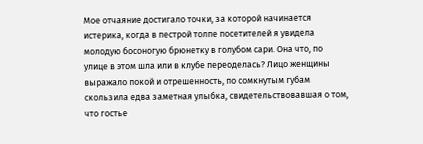Мое отчаяние достигало точки, за которой начинается истерика, когда в пестрой толпе посетителей я увидела молодую босоногую брюнетку в голубом сари. Она что, по улице в этом шла или в клубе переоделась? Лицо женщины выражало покой и отрешенность, по сомкнутым губам скользила едва заметная улыбка, свидетельствовавшая о том, что гостье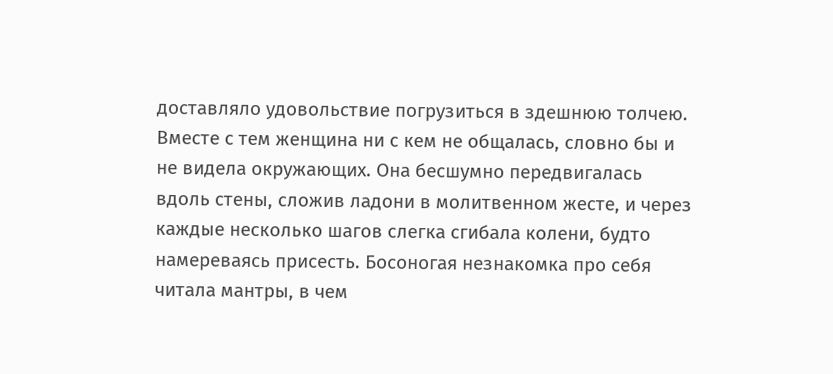доставляло удовольствие погрузиться в здешнюю толчею. Вместе с тем женщина ни с кем не общалась, словно бы и не видела окружающих. Она бесшумно передвигалась вдоль стены, сложив ладони в молитвенном жесте, и через каждые несколько шагов слегка сгибала колени, будто намереваясь присесть. Босоногая незнакомка про себя читала мантры, в чем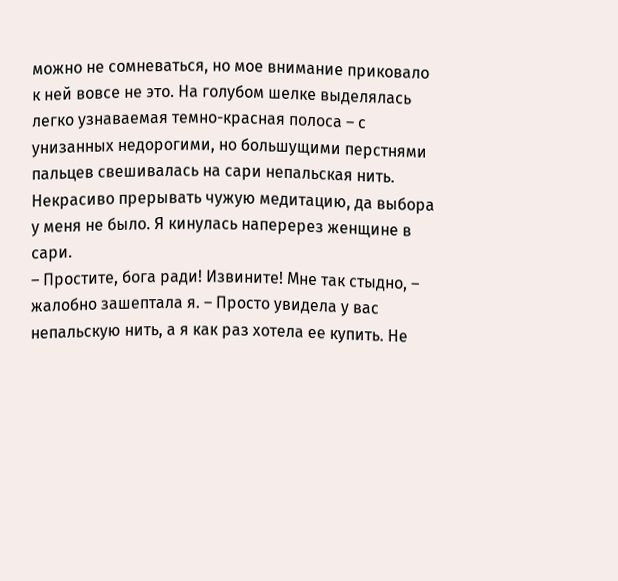можно не сомневаться, но мое внимание приковало к ней вовсе не это. На голубом шелке выделялась легко узнаваемая темно-красная полоса – с унизанных недорогими, но большущими перстнями пальцев свешивалась на сари непальская нить.
Некрасиво прерывать чужую медитацию, да выбора у меня не было. Я кинулась наперерез женщине в сари.
– Простите, бога ради! Извините! Мне так стыдно, – жалобно зашептала я. – Просто увидела у вас непальскую нить, а я как раз хотела ее купить. Не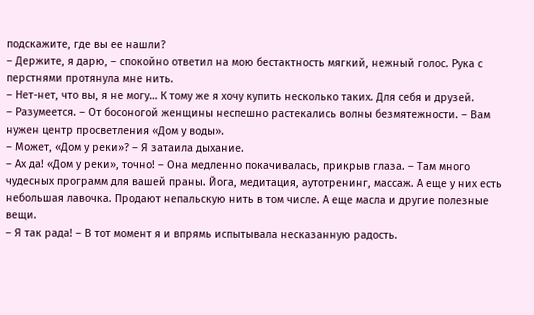подскажите, где вы ее нашли?
– Держите, я дарю, – спокойно ответил на мою бестактность мягкий, нежный голос. Рука с перстнями протянула мне нить.
– Нет-нет, что вы, я не могу… К тому же я хочу купить несколько таких. Для себя и друзей.
– Разумеется. – От босоногой женщины неспешно растекались волны безмятежности. – Вам нужен центр просветления «Дом у воды».
– Может, «Дом у реки»? – Я затаила дыхание.
– Ах да! «Дом у реки», точно! – Она медленно покачивалась, прикрыв глаза. – Там много чудесных программ для вашей праны. Йога, медитация, аутотренинг, массаж. А еще у них есть небольшая лавочка. Продают непальскую нить в том числе. А еще масла и другие полезные вещи.
– Я так рада! – В тот момент я и впрямь испытывала несказанную радость.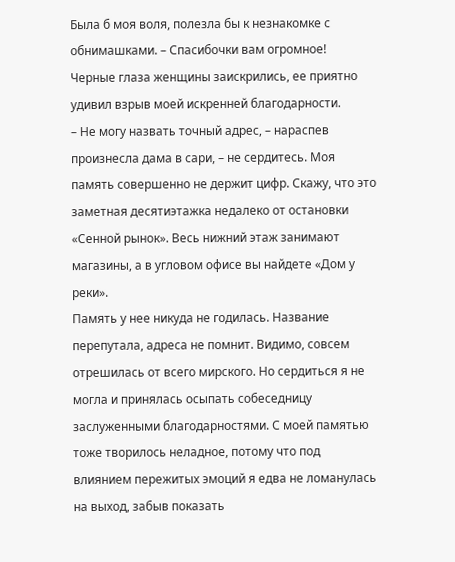Была б моя воля, полезла бы к незнакомке с обнимашками. – Спасибочки вам огромное!
Черные глаза женщины заискрились, ее приятно удивил взрыв моей искренней благодарности.
– Не могу назвать точный адрес, – нараспев произнесла дама в сари, – не сердитесь. Моя память совершенно не держит цифр. Скажу, что это заметная десятиэтажка недалеко от остановки «Сенной рынок». Весь нижний этаж занимают магазины, а в угловом офисе вы найдете «Дом у реки».
Память у нее никуда не годилась. Название перепутала, адреса не помнит. Видимо, совсем отрешилась от всего мирского. Но сердиться я не могла и принялась осыпать собеседницу заслуженными благодарностями. С моей памятью тоже творилось неладное, потому что под влиянием пережитых эмоций я едва не ломанулась на выход, забыв показать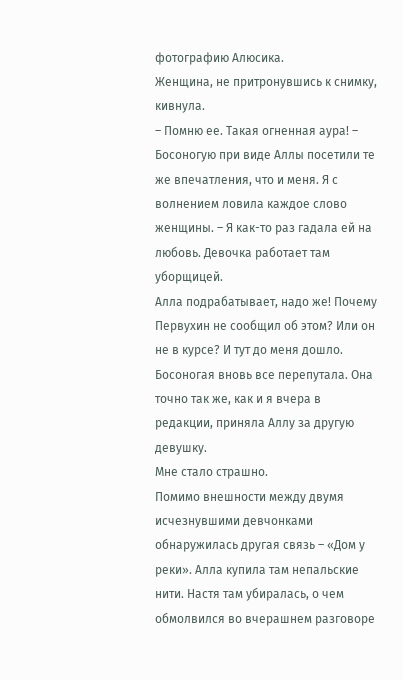фотографию Алюсика.
Женщина, не притронувшись к снимку, кивнула.
– Помню ее. Такая огненная аура! – Босоногую при виде Аллы посетили те же впечатления, что и меня. Я с волнением ловила каждое слово женщины. – Я как-то раз гадала ей на любовь. Девочка работает там уборщицей.
Алла подрабатывает, надо же! Почему Первухин не сообщил об этом? Или он не в курсе? И тут до меня дошло. Босоногая вновь все перепутала. Она точно так же, как и я вчера в редакции, приняла Аллу за другую девушку.
Мне стало страшно.
Помимо внешности между двумя исчезнувшими девчонками обнаружилась другая связь – «Дом у реки». Алла купила там непальские нити. Настя там убиралась, о чем обмолвился во вчерашнем разговоре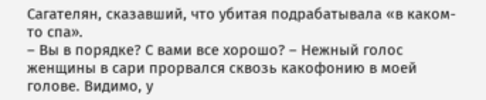Сагателян, сказавший, что убитая подрабатывала «в каком-то спа».
– Вы в порядке? С вами все хорошо? – Нежный голос женщины в сари прорвался сквозь какофонию в моей голове. Видимо, у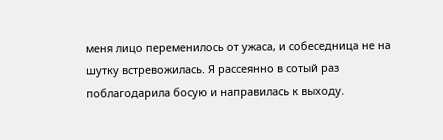меня лицо переменилось от ужаса, и собеседница не на шутку встревожилась. Я рассеянно в сотый раз поблагодарила босую и направилась к выходу.